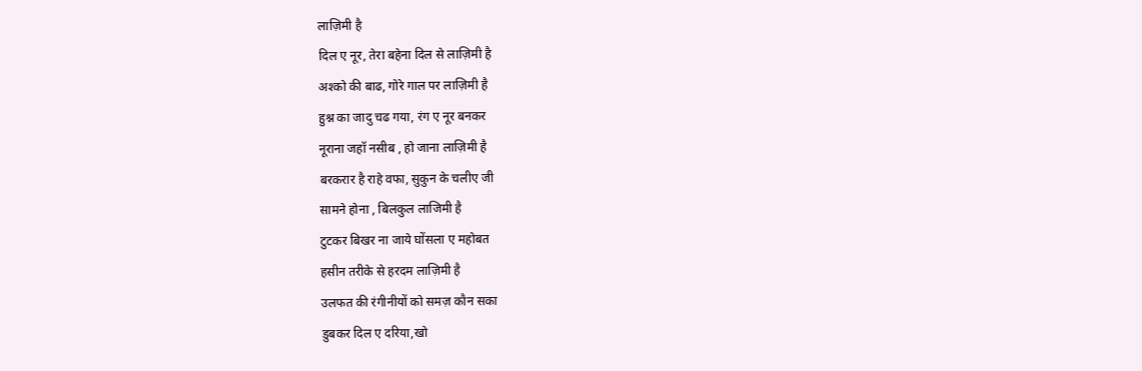लाज़िमी है
दिल ए नूर, तेरा बहेना दिल से लाज़िमी है
अश्को की बाढ, गोरे गाल पर लाज़िमी है
हुश्न का जादु चढ गया, रंग ए नूर बनकर
नूराना जहॉ नसीब , हो जाना लाज़िमी है
बरकरार है राहे वफा, सुकुन के चलीए जी
सामने होना , बिलकुल लाजिमी है
टुटकर बिखर ना जाये घोंसला ए महोबत
हसीन तरीके से हरदम लाज़िमी है
उलफत की रंगीनीयों को समज़ कौन सका
डुबकर दिल ए दरिया,खो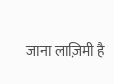जाना लाज़िमी है